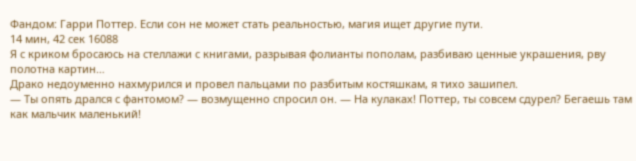Фандом: Гарри Поттер. Если сон не может стать реальностью, магия ищет другие пути.
14 мин, 42 сек 16088
Я с криком бросаюсь на стеллажи с книгами, разрывая фолианты пополам, разбиваю ценные украшения, рву полотна картин…
Драко недоуменно нахмурился и провел пальцами по разбитым костяшкам, я тихо зашипел.
— Ты опять дрался с фантомом? — возмущенно спросил он. — На кулаках! Поттер, ты совсем сдурел? Бегаешь там как мальчик маленький!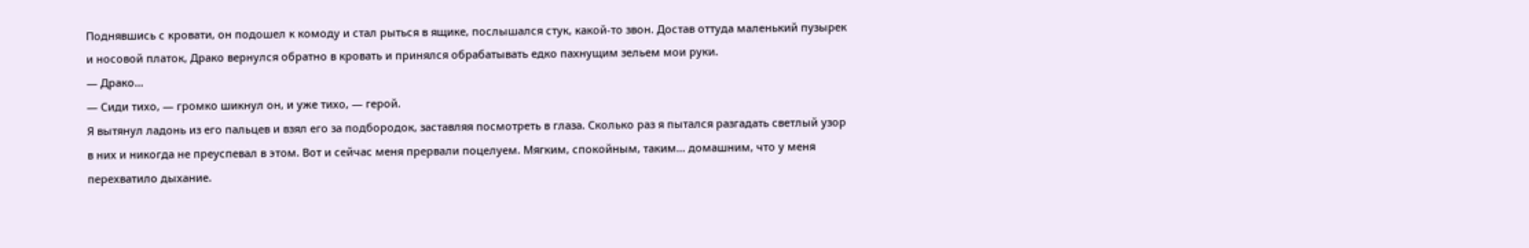Поднявшись с кровати, он подошел к комоду и стал рыться в ящике, послышался стук, какой-то звон. Достав оттуда маленький пузырек и носовой платок, Драко вернулся обратно в кровать и принялся обрабатывать едко пахнущим зельем мои руки.
— Драко…
— Сиди тихо, — громко шикнул он, и уже тихо, — герой.
Я вытянул ладонь из его пальцев и взял его за подбородок, заставляя посмотреть в глаза. Сколько раз я пытался разгадать светлый узор в них и никогда не преуспевал в этом. Вот и сейчас меня прервали поцелуем. Мягким, спокойным, таким… домашним, что у меня перехватило дыхание.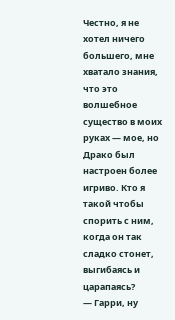Честно, я не хотел ничего большего, мне хватало знания, что это волшебное существо в моих руках — мое, но Драко был настроен более игриво. Кто я такой чтобы спорить с ним, когда он так сладко стонет, выгибаясь и царапаясь?
— Гарри, ну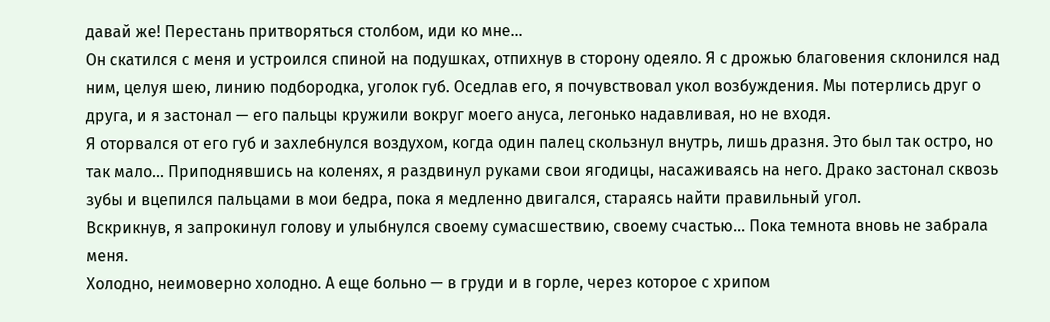давай же! Перестань притворяться столбом, иди ко мне…
Он скатился с меня и устроился спиной на подушках, отпихнув в сторону одеяло. Я с дрожью благовения склонился над ним, целуя шею, линию подбородка, уголок губ. Оседлав его, я почувствовал укол возбуждения. Мы потерлись друг о друга, и я застонал — его пальцы кружили вокруг моего ануса, легонько надавливая, но не входя.
Я оторвался от его губ и захлебнулся воздухом, когда один палец скользнул внутрь, лишь дразня. Это был так остро, но так мало… Приподнявшись на коленях, я раздвинул руками свои ягодицы, насаживаясь на него. Драко застонал сквозь зубы и вцепился пальцами в мои бедра, пока я медленно двигался, стараясь найти правильный угол.
Вскрикнув, я запрокинул голову и улыбнулся своему сумасшествию, своему счастью… Пока темнота вновь не забрала меня.
Холодно, неимоверно холодно. А еще больно — в груди и в горле, через которое с хрипом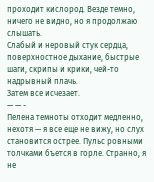проходит кислород. Везде темно, ничего не видно, но я продолжаю слышать.
Слабый и неровый стук сердца, поверхностное дыхание, быстрые шаги, скрипы и крики, чей-то надрывный плачь.
Затем все исчезает.
— — -
Пелена темноты отходит медленно, нехотя — я все еще не вижу, но слух становится острее. Пульс ровными толчками бъется в горле. Странно, я не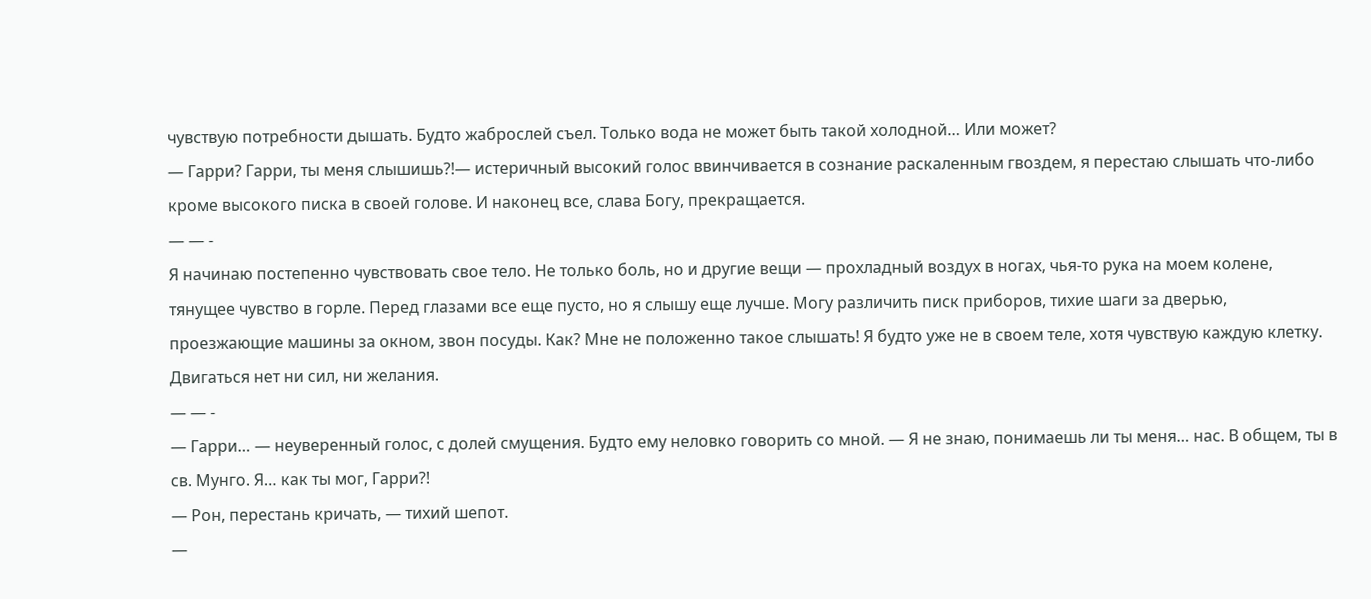чувствую потребности дышать. Будто жаброслей съел. Только вода не может быть такой холодной… Или может?
— Гарри? Гарри, ты меня слышишь?!— истеричный высокий голос ввинчивается в сознание раскаленным гвоздем, я перестаю слышать что-либо кроме высокого писка в своей голове. И наконец все, слава Богу, прекращается.
— — -
Я начинаю постепенно чувствовать свое тело. Не только боль, но и другие вещи — прохладный воздух в ногах, чья-то рука на моем колене, тянущее чувство в горле. Перед глазами все еще пусто, но я слышу еще лучше. Могу различить писк приборов, тихие шаги за дверью, проезжающие машины за окном, звон посуды. Как? Мне не положенно такое слышать! Я будто уже не в своем теле, хотя чувствую каждую клетку. Двигаться нет ни сил, ни желания.
— — -
— Гарри… — неуверенный голос, с долей смущения. Будто ему неловко говорить со мной. — Я не знаю, понимаешь ли ты меня… нас. В общем, ты в св. Мунго. Я… как ты мог, Гарри?!
— Рон, перестань кричать, — тихий шепот.
—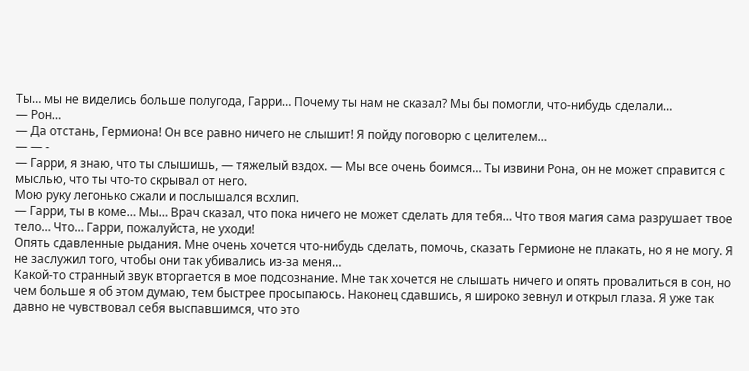Ты… мы не виделись больше полугода, Гарри… Почему ты нам не сказал? Мы бы помогли, что-нибудь сделали…
— Рон…
— Да отстань, Гермиона! Он все равно ничего не слышит! Я пойду поговорю с целителем…
— — -
— Гарри, я знаю, что ты слышишь, — тяжелый вздох. — Мы все очень боимся… Ты извини Рона, он не может справится с мыслью, что ты что-то скрывал от него.
Мою руку легонько сжали и послышался всхлип.
— Гарри, ты в коме… Мы… Врач сказал, что пока ничего не может сделать для тебя… Что твоя магия сама разрушает твое тело… Что… Гарри, пожалуйста, не уходи!
Опять сдавленные рыдания. Мне очень хочется что-нибудь сделать, помочь, сказать Гермионе не плакать, но я не могу. Я не заслужил того, чтобы они так убивались из-за меня…
Какой-то странный звук вторгается в мое подсознание. Мне так хочется не слышать ничего и опять провалиться в сон, но чем больше я об этом думаю, тем быстрее просыпаюсь. Наконец сдавшись, я широко зевнул и открыл глаза. Я уже так давно не чувствовал себя выспавшимся, что это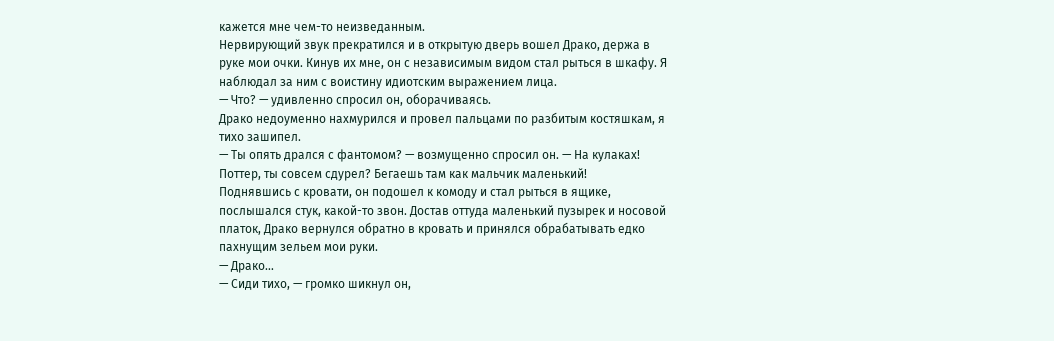кажется мне чем-то неизведанным.
Нервирующий звук прекратился и в открытую дверь вошел Драко, держа в руке мои очки. Кинув их мне, он с независимым видом стал рыться в шкафу. Я наблюдал за ним с воистину идиотским выражением лица.
— Что? — удивленно спросил он, оборачиваясь.
Драко недоуменно нахмурился и провел пальцами по разбитым костяшкам, я тихо зашипел.
— Ты опять дрался с фантомом? — возмущенно спросил он. — На кулаках! Поттер, ты совсем сдурел? Бегаешь там как мальчик маленький!
Поднявшись с кровати, он подошел к комоду и стал рыться в ящике, послышался стук, какой-то звон. Достав оттуда маленький пузырек и носовой платок, Драко вернулся обратно в кровать и принялся обрабатывать едко пахнущим зельем мои руки.
— Драко…
— Сиди тихо, — громко шикнул он,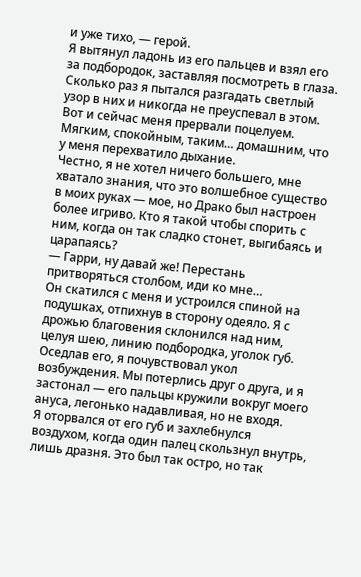и уже тихо, — герой.
Я вытянул ладонь из его пальцев и взял его за подбородок, заставляя посмотреть в глаза. Сколько раз я пытался разгадать светлый узор в них и никогда не преуспевал в этом. Вот и сейчас меня прервали поцелуем. Мягким, спокойным, таким… домашним, что у меня перехватило дыхание.
Честно, я не хотел ничего большего, мне хватало знания, что это волшебное существо в моих руках — мое, но Драко был настроен более игриво. Кто я такой чтобы спорить с ним, когда он так сладко стонет, выгибаясь и царапаясь?
— Гарри, ну давай же! Перестань притворяться столбом, иди ко мне…
Он скатился с меня и устроился спиной на подушках, отпихнув в сторону одеяло. Я с дрожью благовения склонился над ним, целуя шею, линию подбородка, уголок губ. Оседлав его, я почувствовал укол возбуждения. Мы потерлись друг о друга, и я застонал — его пальцы кружили вокруг моего ануса, легонько надавливая, но не входя.
Я оторвался от его губ и захлебнулся воздухом, когда один палец скользнул внутрь, лишь дразня. Это был так остро, но так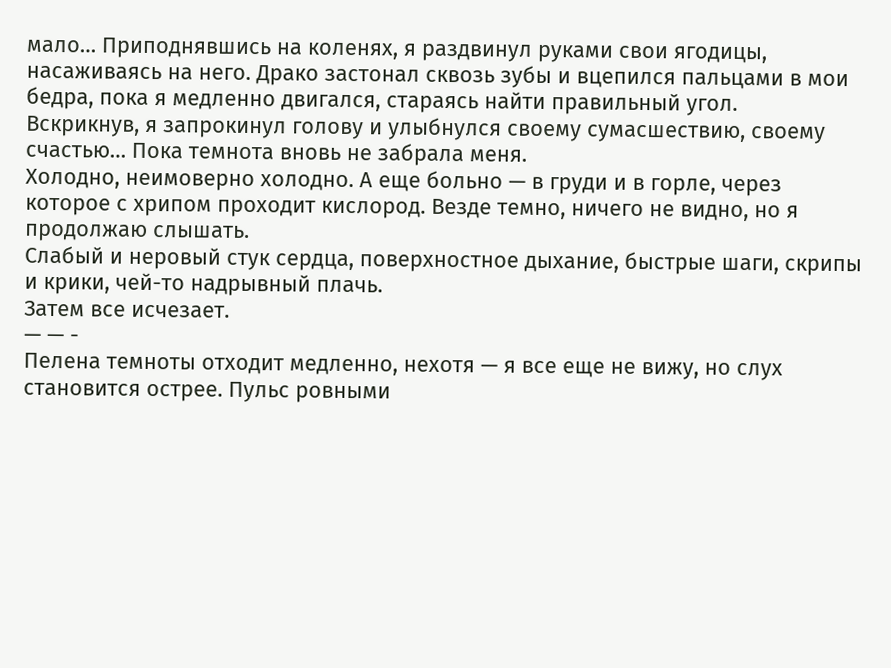мало… Приподнявшись на коленях, я раздвинул руками свои ягодицы, насаживаясь на него. Драко застонал сквозь зубы и вцепился пальцами в мои бедра, пока я медленно двигался, стараясь найти правильный угол.
Вскрикнув, я запрокинул голову и улыбнулся своему сумасшествию, своему счастью… Пока темнота вновь не забрала меня.
Холодно, неимоверно холодно. А еще больно — в груди и в горле, через которое с хрипом проходит кислород. Везде темно, ничего не видно, но я продолжаю слышать.
Слабый и неровый стук сердца, поверхностное дыхание, быстрые шаги, скрипы и крики, чей-то надрывный плачь.
Затем все исчезает.
— — -
Пелена темноты отходит медленно, нехотя — я все еще не вижу, но слух становится острее. Пульс ровными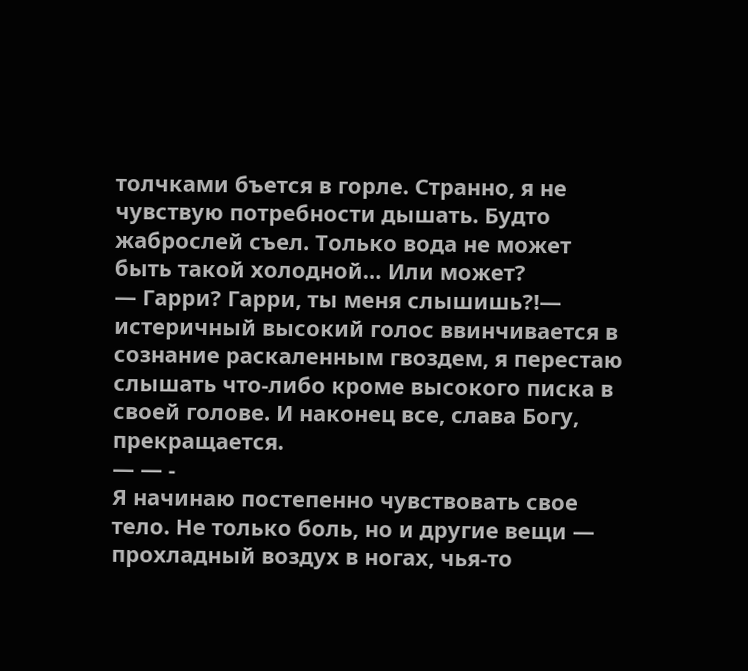толчками бъется в горле. Странно, я не чувствую потребности дышать. Будто жаброслей съел. Только вода не может быть такой холодной… Или может?
— Гарри? Гарри, ты меня слышишь?!— истеричный высокий голос ввинчивается в сознание раскаленным гвоздем, я перестаю слышать что-либо кроме высокого писка в своей голове. И наконец все, слава Богу, прекращается.
— — -
Я начинаю постепенно чувствовать свое тело. Не только боль, но и другие вещи — прохладный воздух в ногах, чья-то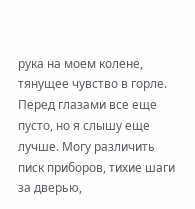рука на моем колене, тянущее чувство в горле. Перед глазами все еще пусто, но я слышу еще лучше. Могу различить писк приборов, тихие шаги за дверью,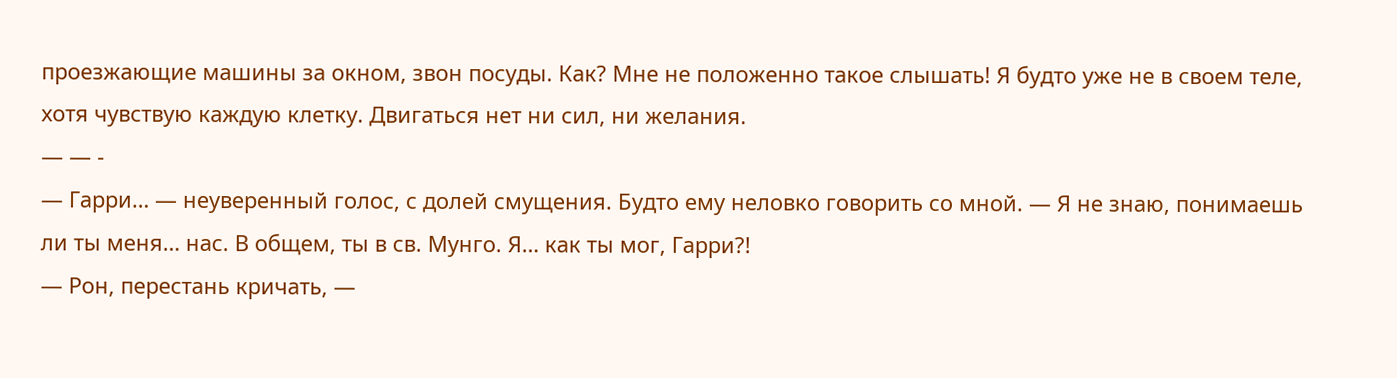проезжающие машины за окном, звон посуды. Как? Мне не положенно такое слышать! Я будто уже не в своем теле, хотя чувствую каждую клетку. Двигаться нет ни сил, ни желания.
— — -
— Гарри… — неуверенный голос, с долей смущения. Будто ему неловко говорить со мной. — Я не знаю, понимаешь ли ты меня… нас. В общем, ты в св. Мунго. Я… как ты мог, Гарри?!
— Рон, перестань кричать, —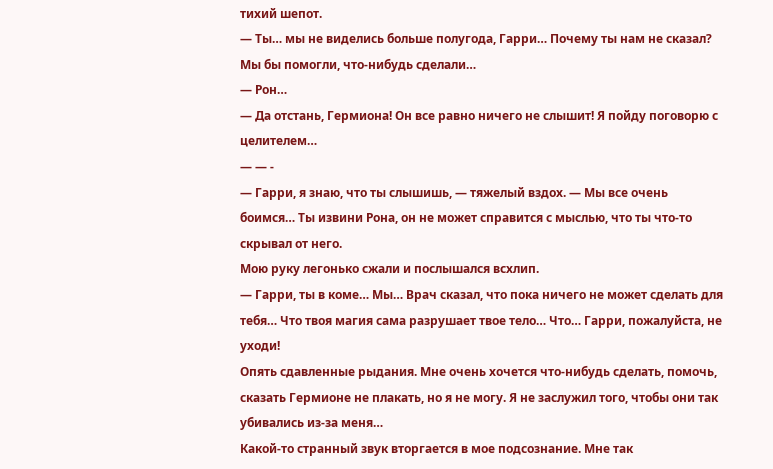тихий шепот.
— Ты… мы не виделись больше полугода, Гарри… Почему ты нам не сказал? Мы бы помогли, что-нибудь сделали…
— Рон…
— Да отстань, Гермиона! Он все равно ничего не слышит! Я пойду поговорю с целителем…
— — -
— Гарри, я знаю, что ты слышишь, — тяжелый вздох. — Мы все очень боимся… Ты извини Рона, он не может справится с мыслью, что ты что-то скрывал от него.
Мою руку легонько сжали и послышался всхлип.
— Гарри, ты в коме… Мы… Врач сказал, что пока ничего не может сделать для тебя… Что твоя магия сама разрушает твое тело… Что… Гарри, пожалуйста, не уходи!
Опять сдавленные рыдания. Мне очень хочется что-нибудь сделать, помочь, сказать Гермионе не плакать, но я не могу. Я не заслужил того, чтобы они так убивались из-за меня…
Какой-то странный звук вторгается в мое подсознание. Мне так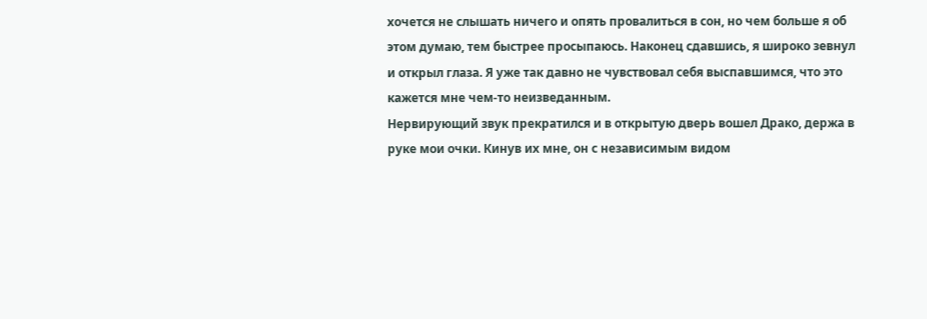хочется не слышать ничего и опять провалиться в сон, но чем больше я об этом думаю, тем быстрее просыпаюсь. Наконец сдавшись, я широко зевнул и открыл глаза. Я уже так давно не чувствовал себя выспавшимся, что это кажется мне чем-то неизведанным.
Нервирующий звук прекратился и в открытую дверь вошел Драко, держа в руке мои очки. Кинув их мне, он с независимым видом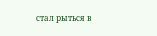стал рыться в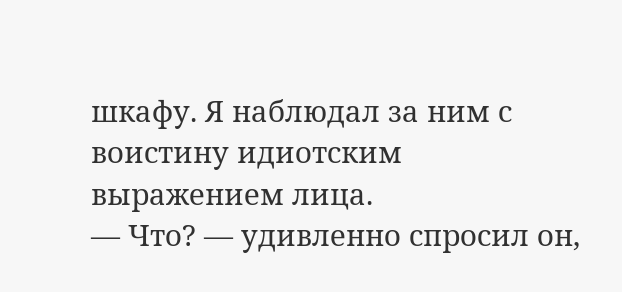шкафу. Я наблюдал за ним с воистину идиотским выражением лица.
— Что? — удивленно спросил он,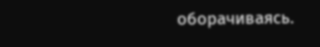оборачиваясь.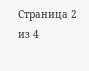Страница 2 из 4